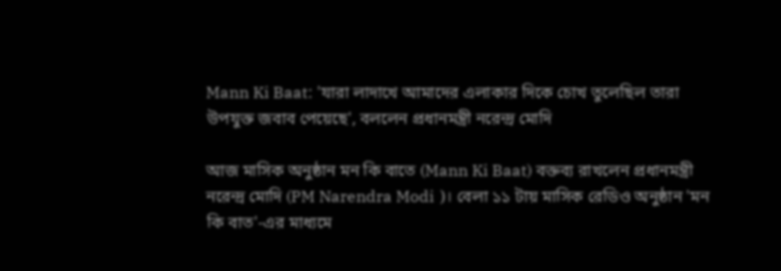Mann Ki Baat: 'যারা লাদাখে আমাদের এলাকার দিকে চোখ তুলেছিল তারা উপযুক্ত জবাব পেয়েছে', বললেন প্রধানমন্ত্রী নরেন্দ্র মোদি

আজ মাসিক অনুষ্ঠান মন কি বাতে (Mann Ki Baat) বক্তব্য রাখলেন প্রধানমন্ত্রী নরেন্দ্র মোদি (PM Narendra Modi )। বেলা ১১ টায় মাসিক রেডিও অনুষ্ঠান 'মন কি বাত'-এর মাধ্যমে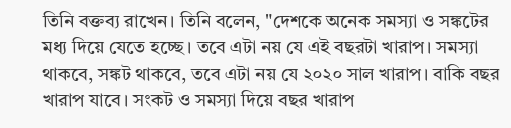তিনি বক্তব্য রাখেন। তিনি বলেন, "দেশকে অনেক সমস্যা ও সঙ্কটের মধ্য দিয়ে যেতে হচ্ছে। তবে এটা নয় যে এই বছরটা খারাপ। সমস্যা থাকবে, সঙ্কট থাকবে, তবে এটা নয় যে ২০২০ সাল খারাপ। বাকি বছর খারাপ যাবে। সংকট ও সমস্যা দিয়ে বছর খারাপ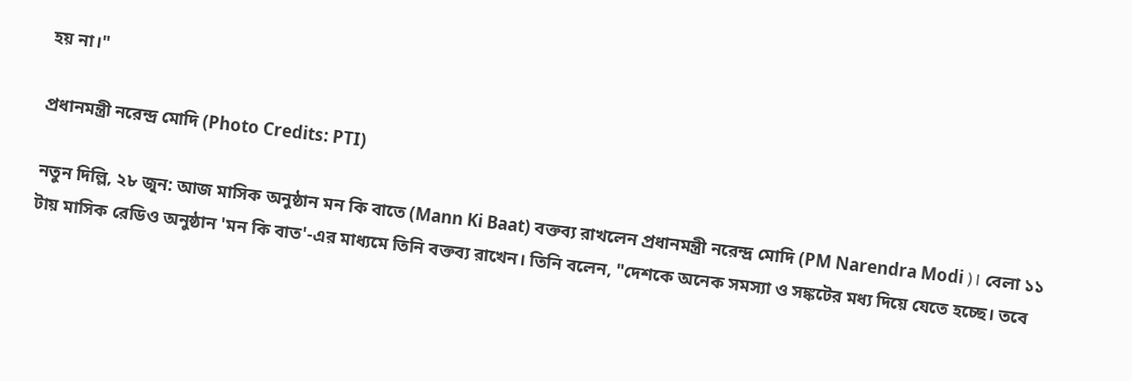হয় না।"

প্রধানমন্ত্রী নরেন্দ্র মোদি (Photo Credits: PTI)

নতুন দিল্লি, ২৮ জুন: আজ মাসিক অনুষ্ঠান মন কি বাতে (Mann Ki Baat) বক্তব্য রাখলেন প্রধানমন্ত্রী নরেন্দ্র মোদি (PM Narendra Modi )। বেলা ১১ টায় মাসিক রেডিও অনুষ্ঠান 'মন কি বাত'-এর মাধ্যমে তিনি বক্তব্য রাখেন। তিনি বলেন, "দেশকে অনেক সমস্যা ও সঙ্কটের মধ্য দিয়ে যেতে হচ্ছে। তবে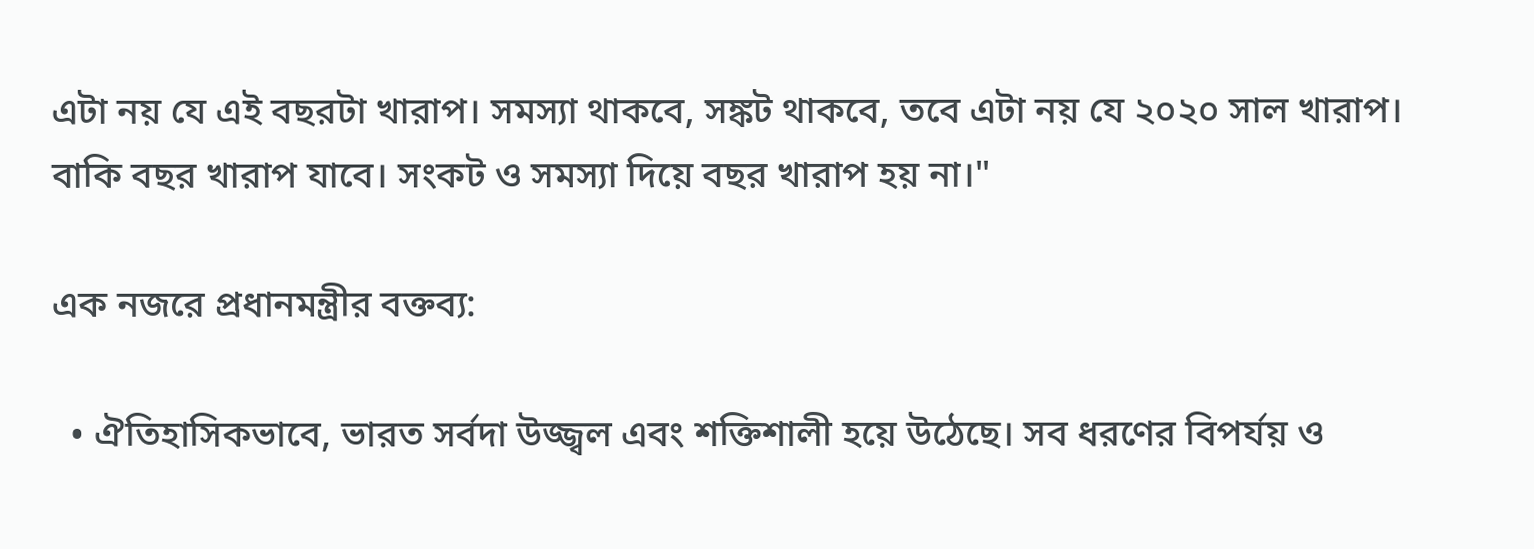এটা নয় যে এই বছরটা খারাপ। সমস্যা থাকবে, সঙ্কট থাকবে, তবে এটা নয় যে ২০২০ সাল খারাপ। বাকি বছর খারাপ যাবে। সংকট ও সমস্যা দিয়ে বছর খারাপ হয় না।"

এক নজরে প্রধানমন্ত্রীর বক্তব্য:

  • ঐতিহাসিকভাবে, ভারত সর্বদা উজ্জ্বল এবং শক্তিশালী হয়ে উঠেছে। সব ধরণের বিপর্যয় ও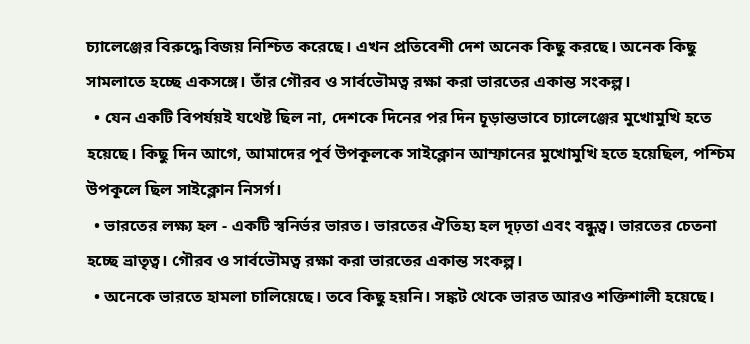চ্যালেঞ্জের বিরুদ্ধে বিজয় নিশ্চিত করেছে। এখন প্রতিবেশী দেশ অনেক কিছু করছে। অনেক কিছু সামলাতে হচ্ছে একসঙ্গে। তাঁর গৌরব ও সার্বভৌমত্ব রক্ষা করা ভারতের একান্ত সংকল্প।
  • যেন একটি বিপর্যয়ই যথেষ্ট ছিল না, দেশকে দিনের পর দিন চূড়ান্তভাবে চ্যালেঞ্জের মুখোমুখি হতে হয়েছে। কিছু দিন আগে, আমাদের পূর্ব উপকূলকে সাইক্লোন আম্ফানের মুখোমুখি হতে হয়েছিল, পশ্চিম উপকূলে ছিল সাইক্লোন নিসর্গ।
  • ভারতের লক্ষ্য হল - একটি স্বনির্ভর ভারত। ভারতের ঐতিহ্য হল দৃঢ়তা এবং বন্ধুত্ব। ভারতের চেতনা হচ্ছে ভ্রাতৃত্ব। গৌরব ও সার্বভৌমত্ব রক্ষা করা ভারতের একান্ত সংকল্প।
  • অনেকে ভারতে হামলা চালিয়েছে। তবে কিছু হয়নি। সঙ্কট থেকে ভারত আরও শক্তিশালী হয়েছে।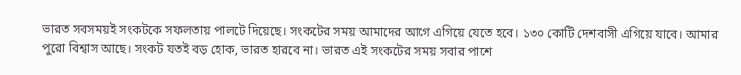ভারত সবসময়ই সংকটকে সফলতায় পালটে দিয়েছে। সংকটের সময় আমাদের আগে এগিয়ে যেতে হবে। ১৩০ কোটি দেশবাসী এগিয়ে যাবে। আমার পুরো বিশ্বাস আছে। সংকট যতই বড় হোক, ভারত হারবে না। ভারত এই সংকটের সময় সবার পাশে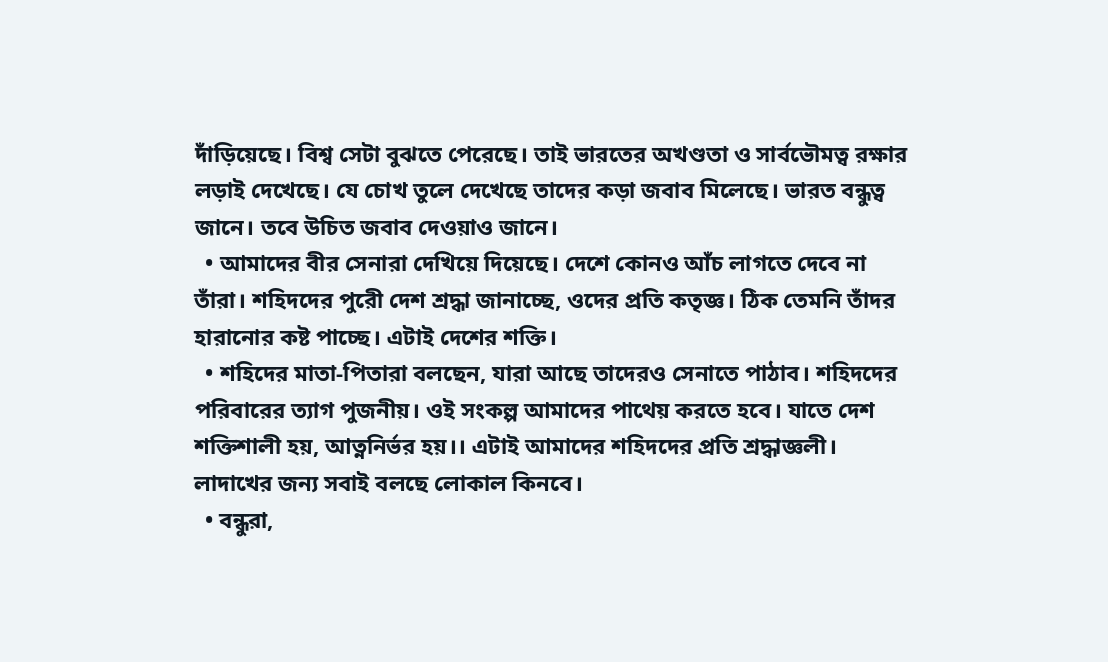দাঁড়িয়েছে। বিশ্ব সেটা বুঝতে পেরেছে। তাই ভারতের অখণ্ডতা ও সার্বভৌমত্ব রক্ষার লড়াই দেখেছে। যে চোখ তুলে দেখেছে তাদের কড়া জবাব মিলেছে। ভারত বন্ধুত্ব জানে। তবে উচিত জবাব দেওয়াও জানে।
  • আমাদের বীর সেনারা দেখিয়ে দিয়েছে। দেশে কোনও আঁচ লাগতে দেবে না তাঁরা। শহিদদের পুরেী দেশ শ্রদ্ধা জানাচ্ছে, ওদের প্রতি কতৃজ্ঞ। ঠিক তেমনি তাঁদর হারানোর কষ্ট পাচ্ছে। এটাই দেশের শক্তি।
  • শহিদের মাতা-পিতারা বলছেন, যারা আছে তাদেরও সেনাতে পাঠাব। শহিদদের পরিবারের ত্যাগ পুজনীয়। ওই সংকল্প আমাদের পাথেয় করতে হবে। যাতে দেশ শক্তিশালী হয়, আত্ননির্ভর হয়।। এটাই আমাদের শহিদদের প্রতি শ্রদ্ধাজ্ঞলী। লাদাখের জন্য সবাই বলছে লোকাল কিনবে।
  • বন্ধুরা,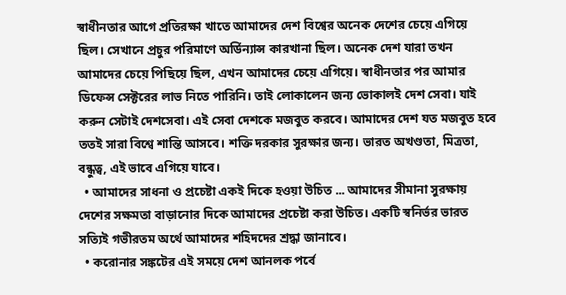স্বাধীনতার আগে প্রতিরক্ষা খাতে আমাদের দেশ বিশ্বের অনেক দেশের চেয়ে এগিয়ে ছিল। সেখানে প্রচুর পরিমাণে অর্ডিন্যান্স কারখানা ছিল। অনেক দেশ যারা তখন আমাদের চেয়ে পিছিয়ে ছিল, এখন আমাদের চেয়ে এগিয়ে। স্বাধীনতার পর আমার ডিফেন্স সেক্টরের লাভ নিতে পারিনি। তাই লোকালেন জন্য ভোকালই দেশ সেবা। যাই করুন সেটাই দেশসেবা। এই সেবা দেশকে মজবুত করবে। আমাদের দেশ যত মজবুত হবে ততই সারা বিশ্বে শান্তি আসবে। শক্তি দরকার সুরক্ষার জন্য। ভারত অখণ্ডতা, মিত্রতা, বন্ধুত্ব, এই ভাবে এগিয়ে যাবে।
  • আমাদের সাধনা ও প্রচেষ্টা একই দিকে হওয়া উচিত ... আমাদের সীমানা সুরক্ষায় দেশের সক্ষমতা বাড়ানোর দিকে আমাদের প্রচেষ্টা করা উচিত। একটি স্বনির্ভর ভারত সত্যিই গভীরতম অর্থে আমাদের শহিদদের শ্রদ্ধা জানাবে।
  • করোনার সঙ্কটের এই সময়ে দেশ আনলক পর্বে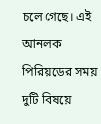চলে গেছে। এই আনলক পিরিয়ডের সময় দুটি বিষয়ে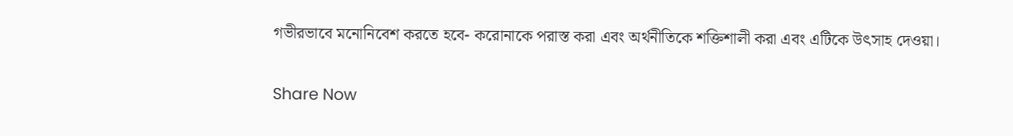গভীরভাবে মনোনিবেশ করতে হবে- করোনাকে পরাস্ত করা এবং অর্থনীতিকে শক্তিশালী করা এবং এটিকে উৎসাহ দেওয়া।

Share Now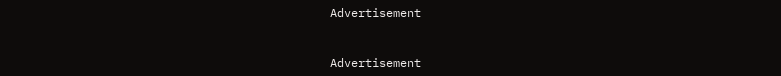Advertisement


Advertisement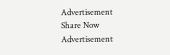Advertisement
Share Now
Advertisement